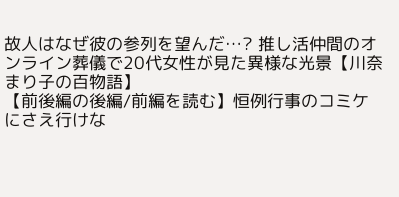故人はなぜ彼の参列を望んだ…? 推し活仲間のオンライン葬儀で20代女性が見た異様な光景【川奈まり子の百物語】
【前後編の後編/前編を読む】恒例行事のコミケにさえ行けな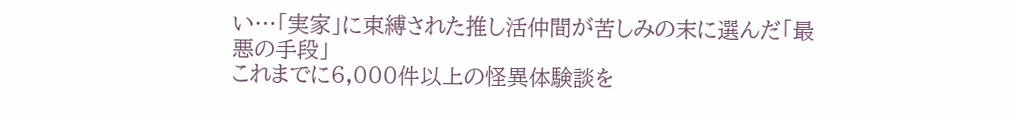い…「実家」に束縛された推し活仲間が苦しみの末に選んだ「最悪の手段」
これまでに6,000件以上の怪異体験談を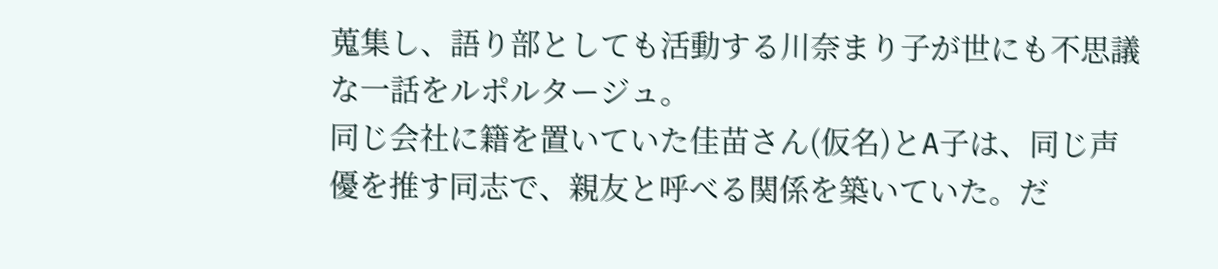蒐集し、語り部としても活動する川奈まり子が世にも不思議な一話をルポルタージュ。
同じ会社に籍を置いていた佳苗さん(仮名)とA子は、同じ声優を推す同志で、親友と呼べる関係を築いていた。だ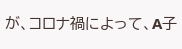が、コロナ禍によって、A子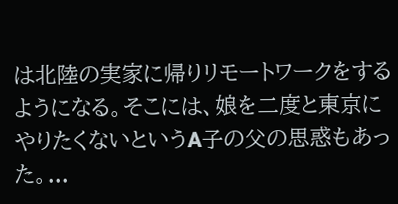は北陸の実家に帰りリモートワークをするようになる。そこには、娘を二度と東京にやりたくないというA子の父の思惑もあった。...